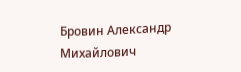Бровин Александр Михайлович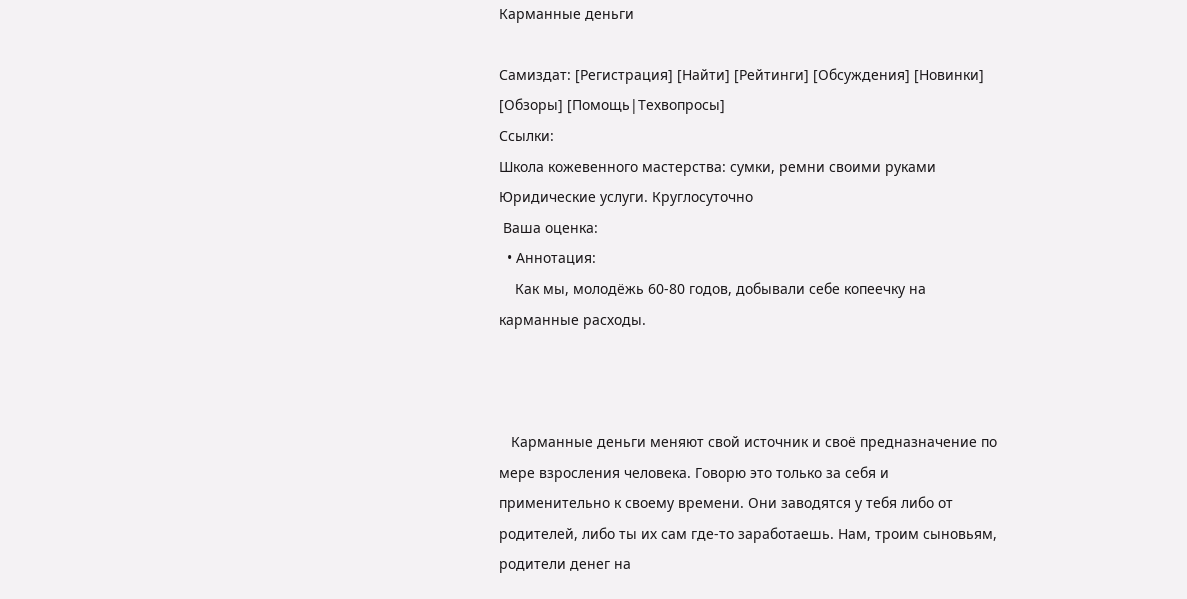Карманные деньги

Самиздат: [Регистрация] [Найти] [Рейтинги] [Обсуждения] [Новинки] [Обзоры] [Помощь|Техвопросы]
Ссылки:
Школа кожевенного мастерства: сумки, ремни своими руками Юридические услуги. Круглосуточно
 Ваша оценка:
  • Аннотация:
    Как мы, молодёжь 60-80 годов, добывали себе копеечку на карманные расходы.



   Карманные деньги меняют свой источник и своё предназначение по мере взросления человека. Говорю это только за себя и применительно к своему времени. Они заводятся у тебя либо от родителей, либо ты их сам где-то заработаешь. Нам, троим сыновьям, родители денег на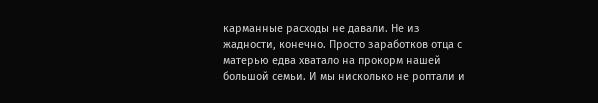карманные расходы не давали. Не из жадности, конечно. Просто заработков отца с матерью едва хватало на прокорм нашей большой семьи. И мы нисколько не роптали и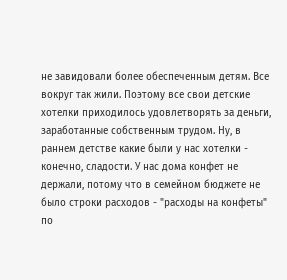не завидовали более обеспеченным детям. Все вокруг так жили. Поэтому все свои детские хотелки приходилось удовлетворять за деньги, заработанные собственным трудом. Ну, в раннем детстве какие были у нас хотелки - конечно, сладости. У нас дома конфет не держали, потому что в семейном бюджете не было строки расходов - "расходы на конфеты" по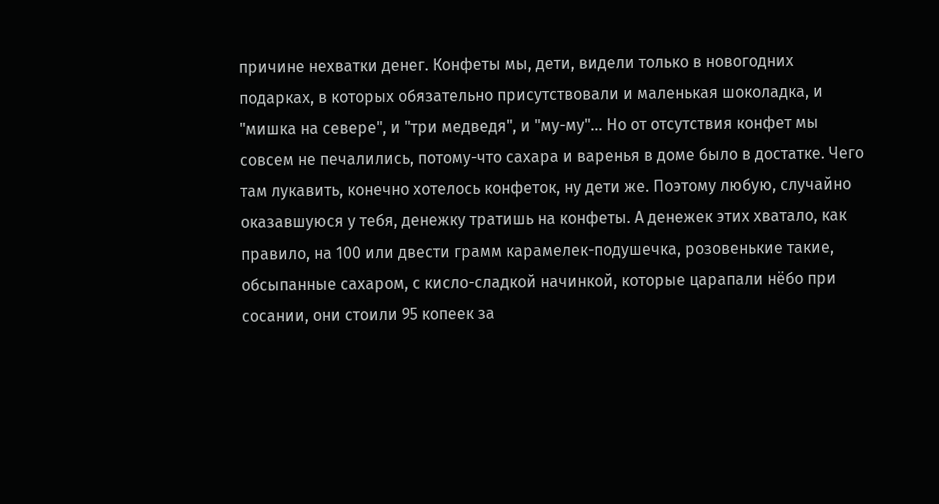причине нехватки денег. Конфеты мы, дети, видели только в новогодних подарках, в которых обязательно присутствовали и маленькая шоколадка, и "мишка на севере", и "три медведя", и "му-му"... Но от отсутствия конфет мы совсем не печалились, потому-что сахара и варенья в доме было в достатке. Чего там лукавить, конечно хотелось конфеток, ну дети же. Поэтому любую, случайно оказавшуюся у тебя, денежку тратишь на конфеты. А денежек этих хватало, как правило, на 100 или двести грамм карамелек-подушечка, розовенькие такие, обсыпанные сахаром, с кисло-сладкой начинкой, которые царапали нёбо при сосании, они стоили 95 копеек за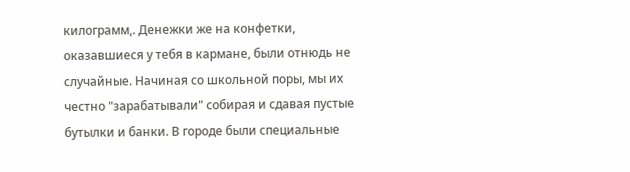килограмм,. Денежки же на конфетки, оказавшиеся у тебя в кармане, были отнюдь не случайные. Начиная со школьной поры, мы их честно "зарабатывали" собирая и сдавая пустые бутылки и банки. В городе были специальные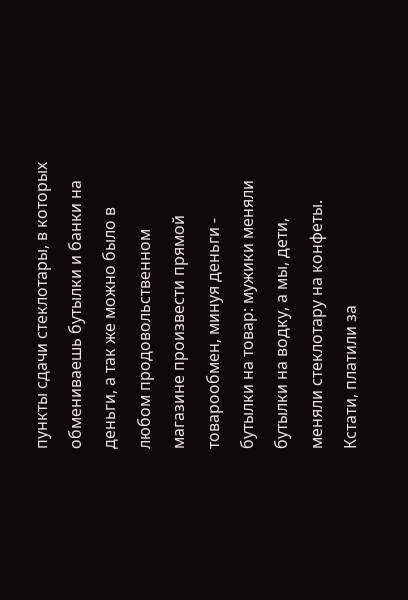пункты сдачи стеклотары, в которых обмениваешь бутылки и банки на деньги, а так же можно было в любом продовольственном магазине произвести прямой товарообмен, минуя деньги - бутылки на товар: мужики меняли бутылки на водку, а мы, дети, меняли стеклотару на конфеты. Кстати, платили за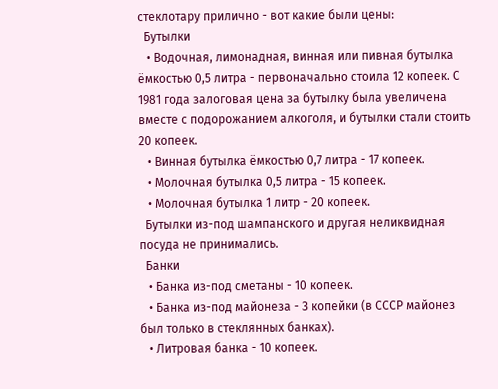стеклотару прилично - вот какие были цены:
  Бутылки
   • Водочная, лимонадная, винная или пивная бутылка ёмкостью 0,5 литра - первоначально стоила 12 копеек. С 1981 года залоговая цена за бутылку была увеличена вместе с подорожанием алкоголя, и бутылки стали стоить 20 копеек.
   • Винная бутылка ёмкостью 0,7 литра - 17 копеек.
   • Молочная бутылка 0,5 литра - 15 копеек.
   • Молочная бутылка 1 литр - 20 копеек.
  Бутылки из-под шампанского и другая неликвидная посуда не принимались.
  Банки
   • Банка из-под сметаны - 10 копеек.
   • Банка из-под майонеза - 3 копейки (в СССР майонез был только в стеклянных банках).
   • Литровая банка - 10 копеек.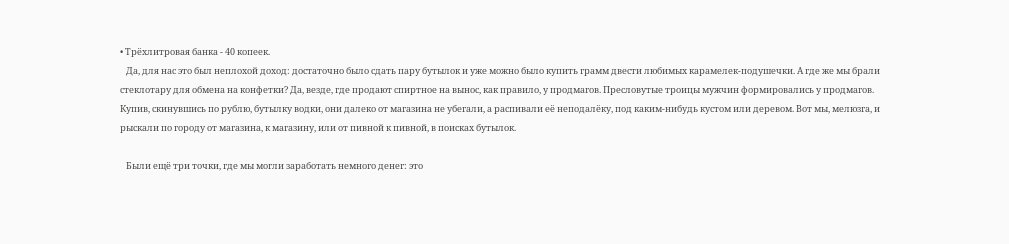• Трёхлитровая банка - 40 копеек.
   Да, для нас это был неплохой доход: достаточно было сдать пару бутылок и уже можно было купить грамм двести любимых карамелек-подушечки. А где же мы брали стеклотару для обмена на конфетки? Да, везде, где продают спиртное на вынос, как правило, у продмагов. Пресловутые троицы мужчин формировались у продмагов. Купив, скинувшись по рублю, бутылку водки, они далеко от магазина не убегали, а распивали её неподалёку, под каким-нибудь кустом или деревом. Вот мы, мелюзга, и рыскали по городу от магазина, к магазину, или от пивной к пивной, в поисках бутылок.

   Были ещё три точки, где мы могли заработать немного денег: это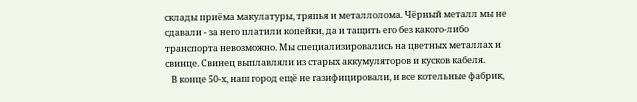склады приёма макулатуры, тряпья и металлолома. Чёрный металл мы не сдавали - за него платили копейки, да и тащить его без какого-либо транспорта невозможно. Мы специализировались на цветных металлах и свинце. Свинец выплавляли из старых аккумуляторов и кусков кабеля.
   В конце 50-х, наш город ещё не газифицировали, и все котельные фабрик,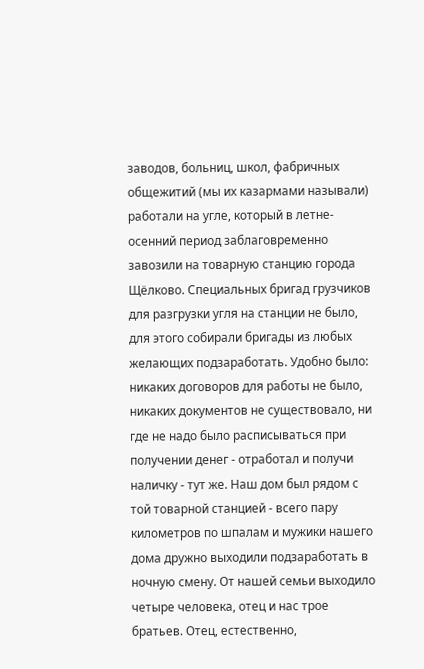заводов, больниц, школ, фабричных общежитий (мы их казармами называли) работали на угле, который в летне-осенний период заблаговременно завозили на товарную станцию города Щёлково. Специальных бригад грузчиков для разгрузки угля на станции не было, для этого собирали бригады из любых желающих подзаработать. Удобно было: никаких договоров для работы не было, никаких документов не существовало, ни где не надо было расписываться при получении денег - отработал и получи наличку - тут же. Наш дом был рядом с той товарной станцией - всего пару километров по шпалам и мужики нашего дома дружно выходили подзаработать в ночную смену. От нашей семьи выходило четыре человека, отец и нас трое братьев. Отец, естественно,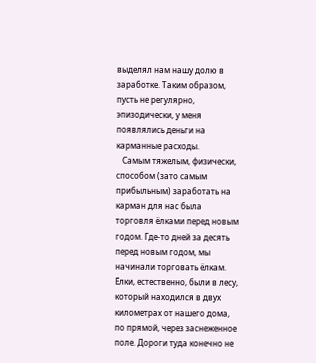выделял нам нашу долю в заработке. Таким образом, пусть не регулярно, эпизодически, у меня появлялись деньги на карманные расходы.
   Самым тяжелым, физически, способом (зато самым прибыльным) заработать на карман для нас была торговля ёлками перед новым годом. Где-то дней за десять перед новым годом, мы начинали торговать ёлкам. Ёлки, естественно, были в лесу, который находился в двух километрах от нашего дома, по прямой, через заснеженное поле. Дороги туда конечно не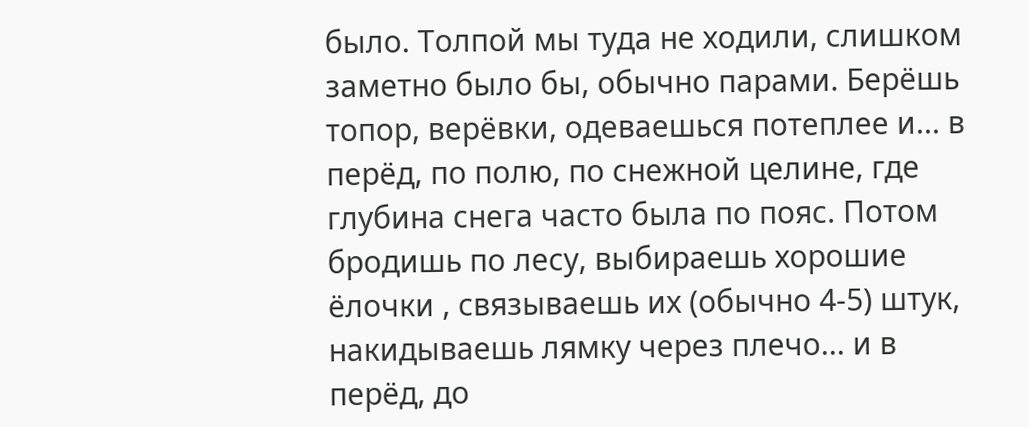было. Толпой мы туда не ходили, слишком заметно было бы, обычно парами. Берёшь топор, верёвки, одеваешься потеплее и... в перёд, по полю, по снежной целине, где глубина снега часто была по пояс. Потом бродишь по лесу, выбираешь хорошие ёлочки , связываешь их (обычно 4-5) штук, накидываешь лямку через плечо... и в перёд, до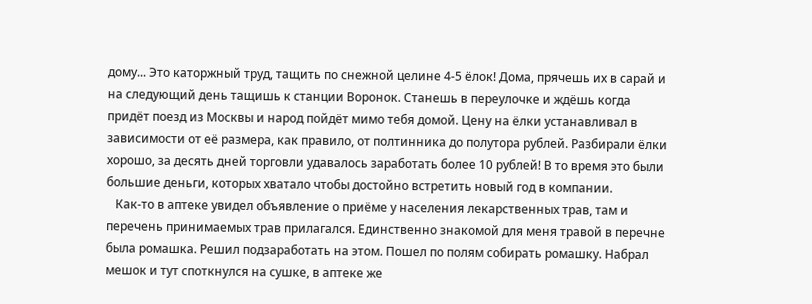дому... Это каторжный труд, тащить по снежной целине 4-5 ёлок! Дома, прячешь их в сарай и на следующий день тащишь к станции Воронок. Станешь в переулочке и ждёшь когда придёт поезд из Москвы и народ пойдёт мимо тебя домой. Цену на ёлки устанавливал в зависимости от её размера, как правило, от полтинника до полутора рублей. Разбирали ёлки хорошо, за десять дней торговли удавалось заработать более 10 рублей! В то время это были большие деньги, которых хватало чтобы достойно встретить новый год в компании.
   Как-то в аптеке увидел объявление о приёме у населения лекарственных трав, там и перечень принимаемых трав прилагался. Единственно знакомой для меня травой в перечне была ромашка. Решил подзаработать на этом. Пошел по полям собирать ромашку. Набрал мешок и тут споткнулся на сушке, в аптеке же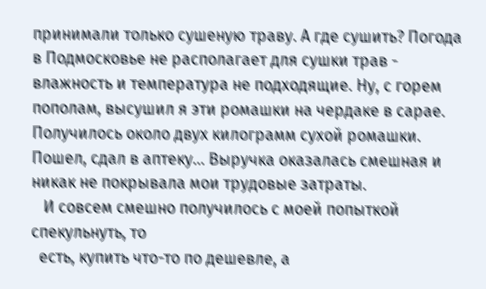принимали только сушеную траву. А где сушить? Погода в Подмосковье не располагает для сушки трав - влажность и температура не подходящие. Ну, с горем пополам, высушил я эти ромашки на чердаке в сарае. Получилось около двух килограмм сухой ромашки. Пошел, сдал в аптеку... Выручка оказалась смешная и никак не покрывала мои трудовые затраты.
   И совсем смешно получилось с моей попыткой спекульнуть, то
  есть, купить что-то по дешевле, а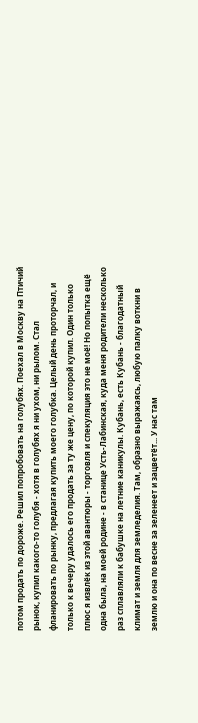потом продать по дороже. Решил попробовать на голубях. Поехал в Москву на Птичий рынок, купил какого-то голубя - хотя в голубях я ни ухом, ни рылом. Стал фланировать по рынку, предлагая купить моего голубка. Целый день проторчал, и только к вечеру удалось его продать за ту же цену, по которой купил. Один только плюс я извлёк из этой авантюры - торговля и спекуляция это не моё! Но попытка ещё одна была, на моей родине - в станице Усть-Лабинская, куда меня родители несколько раз сплавляли к бабушке на летние каникулы. Кубань, есть Кубань - благодатный климат и земля для земледелия. Там, образно выражаясь, любую палку воткни в землю и она по весне за зеленеет и зацветёт... У нас там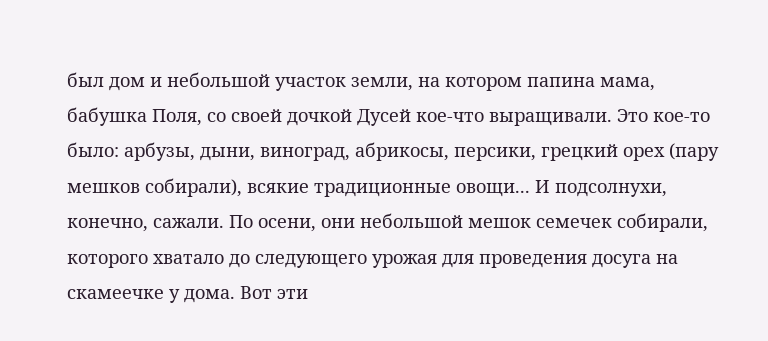был дом и небольшой участок земли, на котором папина мама, бабушка Поля, со своей дочкой Дусей кое-что выращивали. Это кое-то было: арбузы, дыни, виноград, абрикосы, персики, грецкий орех (пару мешков собирали), всякие традиционные овощи... И подсолнухи, конечно, сажали. По осени, они небольшой мешок семечек собирали, которого хватало до следующего урожая для проведения досуга на скамеечке у дома. Вот эти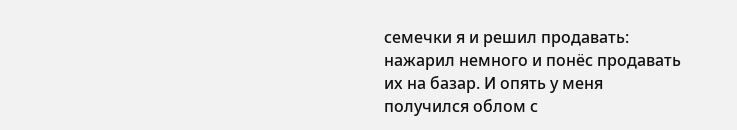семечки я и решил продавать: нажарил немного и понёс продавать их на базар. И опять у меня получился облом с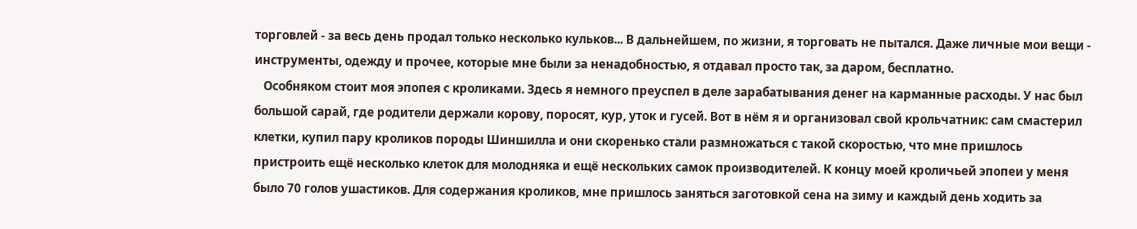торговлей - за весь день продал только несколько кульков... В дальнейшем, по жизни, я торговать не пытался. Даже личные мои вещи - инструменты, одежду и прочее, которые мне были за ненадобностью, я отдавал просто так, за даром, бесплатно.
   Особняком стоит моя эпопея с кроликами. Здесь я немного преуспел в деле зарабатывания денег на карманные расходы. У нас был большой сарай, где родители держали корову, поросят, кур, уток и гусей. Вот в нём я и организовал свой крольчатник: сам смастерил клетки, купил пару кроликов породы Шиншилла и они скоренько стали размножаться с такой скоростью, что мне пришлось пристроить ещё несколько клеток для молодняка и ещё нескольких самок производителей. К концу моей кроличьей эпопеи у меня было 70 голов ушастиков. Для содержания кроликов, мне пришлось заняться заготовкой сена на зиму и каждый день ходить за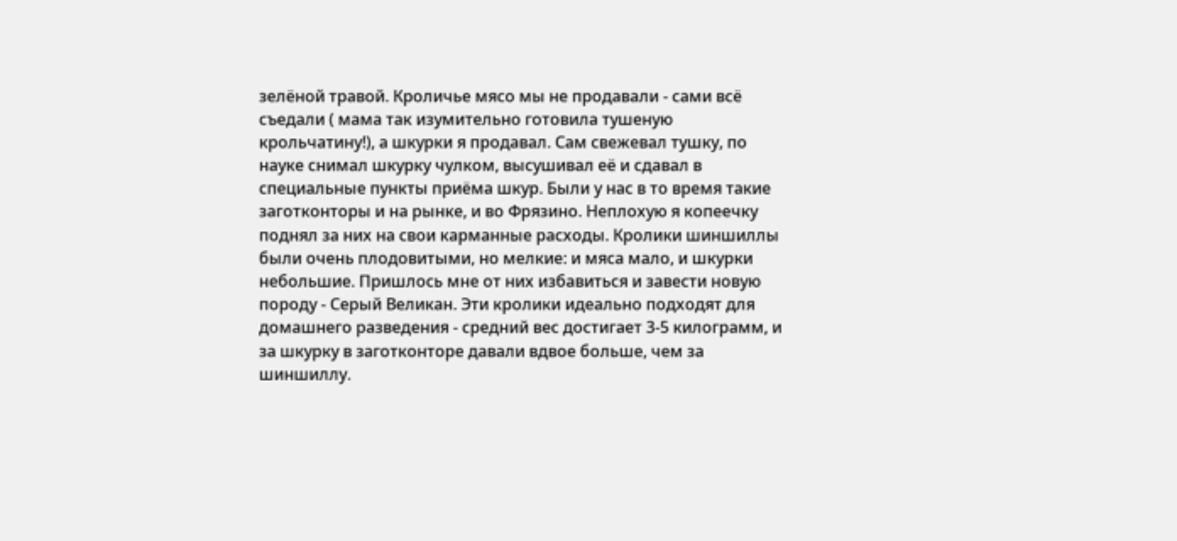зелёной травой. Кроличье мясо мы не продавали - сами всё съедали ( мама так изумительно готовила тушеную крольчатину!), а шкурки я продавал. Сам свежевал тушку, по науке снимал шкурку чулком, высушивал её и сдавал в специальные пункты приёма шкур. Были у нас в то время такие заготконторы и на рынке, и во Фрязино. Неплохую я копеечку поднял за них на свои карманные расходы. Кролики шиншиллы были очень плодовитыми, но мелкие: и мяса мало, и шкурки небольшие. Пришлось мне от них избавиться и завести новую породу - Серый Великан. Эти кролики идеально подходят для домашнего разведения - средний вес достигает 3-5 килограмм, и за шкурку в заготконторе давали вдвое больше, чем за шиншиллу.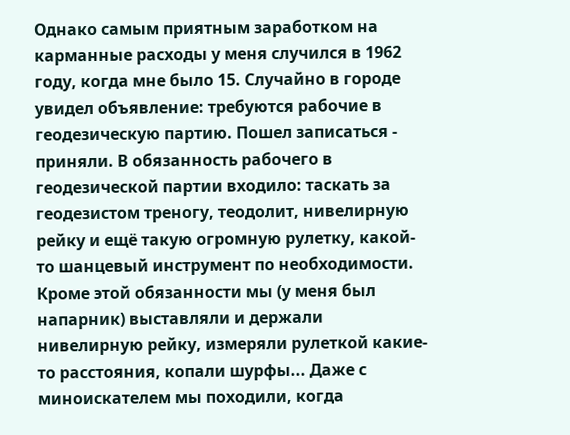Однако самым приятным заработком на карманные расходы у меня случился в 1962 году, когда мне было 15. Случайно в городе увидел объявление: требуются рабочие в геодезическую партию. Пошел записаться - приняли. В обязанность рабочего в геодезической партии входило: таскать за геодезистом треногу, теодолит, нивелирную рейку и ещё такую огромную рулетку, какой-то шанцевый инструмент по необходимости. Кроме этой обязанности мы (у меня был напарник) выставляли и держали нивелирную рейку, измеряли рулеткой какие-то расстояния, копали шурфы... Даже с миноискателем мы походили, когда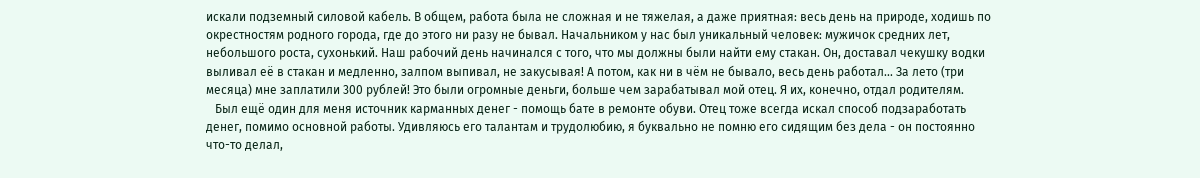искали подземный силовой кабель. В общем, работа была не сложная и не тяжелая, а даже приятная: весь день на природе, ходишь по окрестностям родного города, где до этого ни разу не бывал. Начальником у нас был уникальный человек: мужичок средних лет, небольшого роста, сухонький. Наш рабочий день начинался с того, что мы должны были найти ему стакан. Он, доставал чекушку водки выливал её в стакан и медленно, залпом выпивал, не закусывая! А потом, как ни в чём не бывало, весь день работал... За лето (три месяца) мне заплатили 300 рублей! Это были огромные деньги, больше чем зарабатывал мой отец. Я их, конечно, отдал родителям.
   Был ещё один для меня источник карманных денег - помощь бате в ремонте обуви. Отец тоже всегда искал способ подзаработать денег, помимо основной работы. Удивляюсь его талантам и трудолюбию, я буквально не помню его сидящим без дела - он постоянно что-то делал,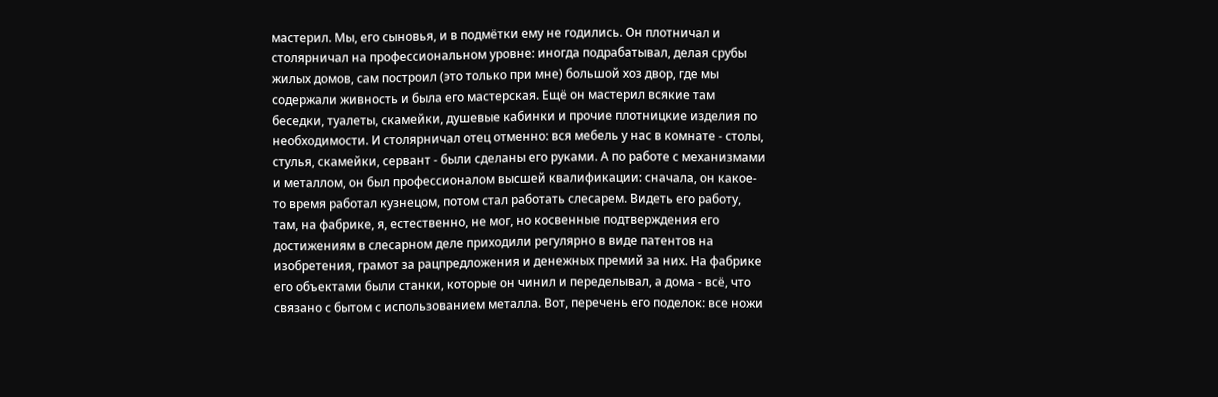мастерил. Мы, его сыновья, и в подмётки ему не годились. Он плотничал и столярничал на профессиональном уровне: иногда подрабатывал, делая срубы жилых домов, сам построил (это только при мне) большой хоз двор, где мы содержали живность и была его мастерская. Ещё он мастерил всякие там беседки, туалеты, скамейки, душевые кабинки и прочие плотницкие изделия по необходимости. И столярничал отец отменно: вся мебель у нас в комнате - столы, стулья, скамейки, сервант - были сделаны его руками. А по работе с механизмами и металлом, он был профессионалом высшей квалификации: сначала, он какое-то время работал кузнецом, потом стал работать слесарем. Видеть его работу, там, на фабрике, я, естественно, не мог, но косвенные подтверждения его достижениям в слесарном деле приходили регулярно в виде патентов на изобретения, грамот за рацпредложения и денежных премий за них. На фабрике его объектами были станки, которые он чинил и переделывал, а дома - всё, что связано с бытом с использованием металла. Вот, перечень его поделок: все ножи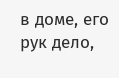в доме, его рук дело,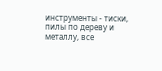инструменты - тиски, пилы по дереву и металлу, все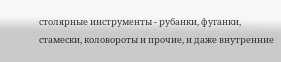столярные инструменты - рубанки, фуганки, стамески, коловороты и прочие, и даже внутренние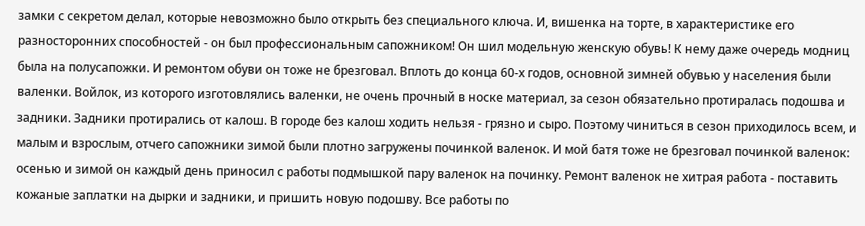замки с секретом делал, которые невозможно было открыть без специального ключа. И, вишенка на торте, в характеристике его разносторонних способностей - он был профессиональным сапожником! Он шил модельную женскую обувь! К нему даже очередь модниц была на полусапожки. И ремонтом обуви он тоже не брезговал. Вплоть до конца 60-х годов, основной зимней обувью у населения были валенки. Войлок, из которого изготовлялись валенки, не очень прочный в носке материал, за сезон обязательно протиралась подошва и задники. Задники протирались от калош. В городе без калош ходить нельзя - грязно и сыро. Поэтому чиниться в сезон приходилось всем, и малым и взрослым, отчего сапожники зимой были плотно загружены починкой валенок. И мой батя тоже не брезговал починкой валенок: осенью и зимой он каждый день приносил с работы подмышкой пару валенок на починку. Ремонт валенок не хитрая работа - поставить кожаные заплатки на дырки и задники, и пришить новую подошву. Все работы по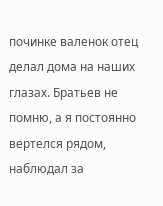починке валенок отец делал дома на наших глазах. Братьев не помню, а я постоянно вертелся рядом, наблюдал за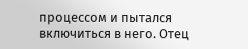процессом и пытался включиться в него. Отец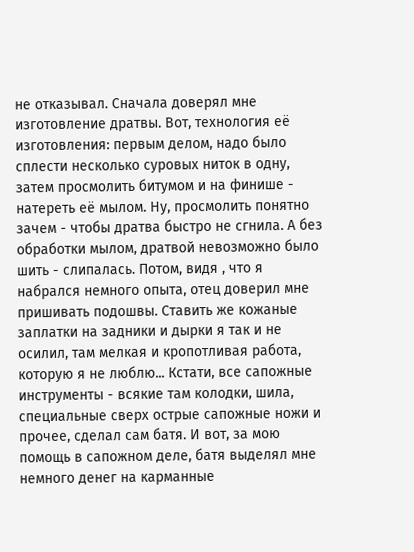не отказывал. Сначала доверял мне изготовление дратвы. Вот, технология её изготовления: первым делом, надо было сплести несколько суровых ниток в одну, затем просмолить битумом и на финише - натереть её мылом. Ну, просмолить понятно зачем - чтобы дратва быстро не сгнила. А без обработки мылом, дратвой невозможно было шить - слипалась. Потом, видя , что я набрался немного опыта, отец доверил мне пришивать подошвы. Ставить же кожаные заплатки на задники и дырки я так и не осилил, там мелкая и кропотливая работа, которую я не люблю... Кстати, все сапожные инструменты - всякие там колодки, шила, специальные сверх острые сапожные ножи и прочее, сделал сам батя. И вот, за мою помощь в сапожном деле, батя выделял мне немного денег на карманные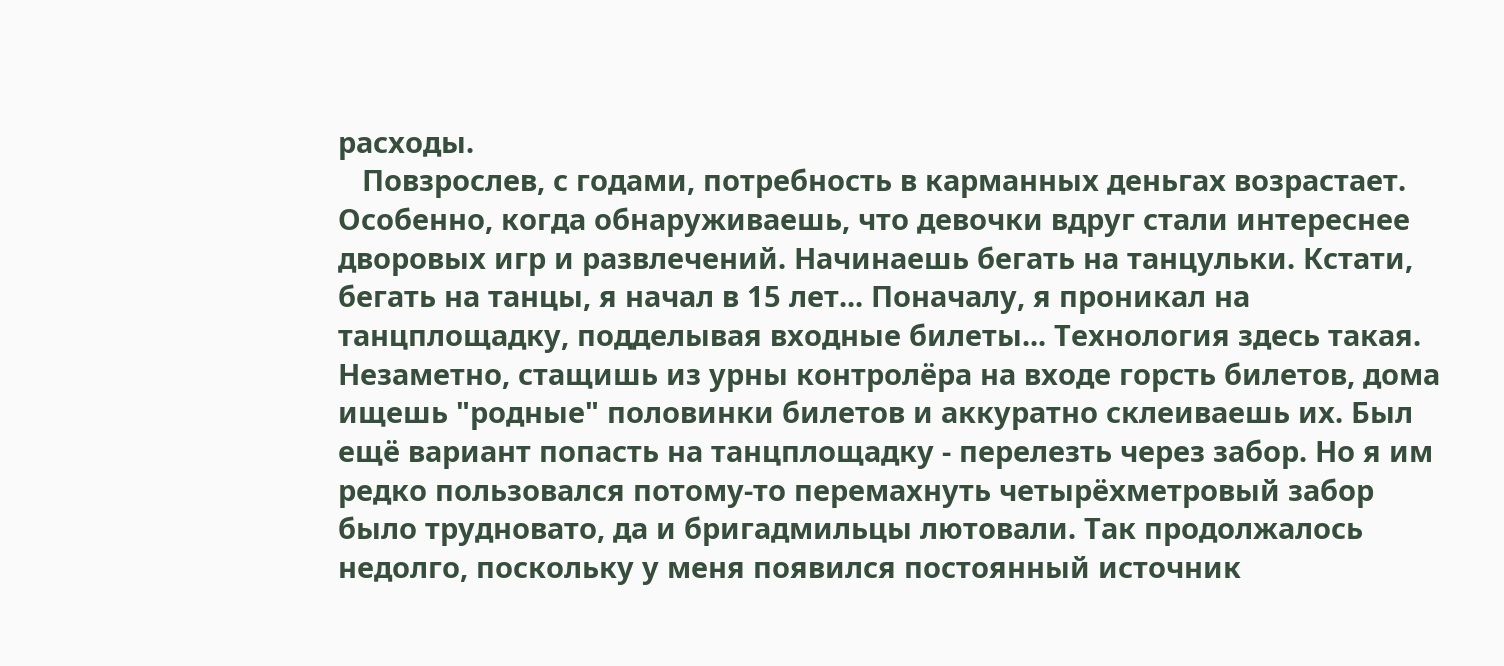расходы.
   Повзрослев, с годами, потребность в карманных деньгах возрастает. Особенно, когда обнаруживаешь, что девочки вдруг стали интереснее дворовых игр и развлечений. Начинаешь бегать на танцульки. Кстати, бегать на танцы, я начал в 15 лет... Поначалу, я проникал на танцплощадку, подделывая входные билеты... Технология здесь такая. Незаметно, стащишь из урны контролёра на входе горсть билетов, дома ищешь "родные" половинки билетов и аккуратно склеиваешь их. Был ещё вариант попасть на танцплощадку - перелезть через забор. Но я им редко пользовался потому-то перемахнуть четырёхметровый забор было трудновато, да и бригадмильцы лютовали. Так продолжалось недолго, поскольку у меня появился постоянный источник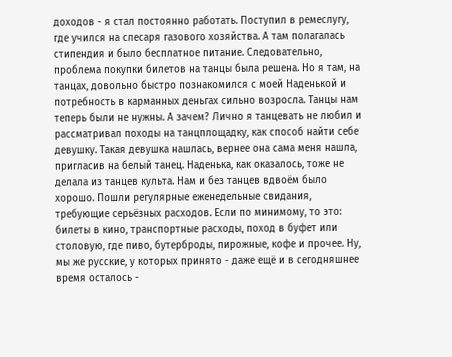доходов - я стал постоянно работать. Поступил в ремеслугу, где учился на слесаря газового хозяйства. А там полагалась стипендия и было бесплатное питание. Следовательно, проблема покупки билетов на танцы была решена. Но я там, на танцах, довольно быстро познакомился с моей Наденькой и потребность в карманных деньгах сильно возросла. Танцы нам теперь были не нужны. А зачем? Лично я танцевать не любил и рассматривал походы на танцплощадку, как способ найти себе девушку. Такая девушка нашлась, вернее она сама меня нашла, пригласив на белый танец. Наденька, как оказалось, тоже не делала из танцев культа. Нам и без танцев вдвоём было хорошо. Пошли регулярные еженедельные свидания, требующие серьёзных расходов. Если по минимому, то это: билеты в кино, транспортные расходы, поход в буфет или столовую, где пиво, бутерброды, пирожные, кофе и прочее. Ну, мы же русские, у которых принято - даже ещё и в сегодняшнее время осталось -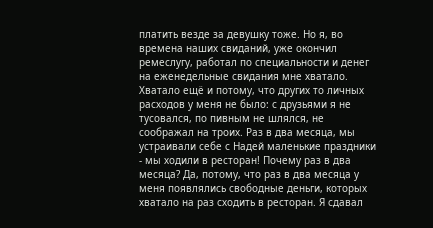платить везде за девушку тоже. Но я, во времена наших свиданий, уже окончил ремеслугу, работал по специальности и денег на еженедельные свидания мне хватало. Хватало ещё и потому, что других то личных расходов у меня не было: с друзьями я не тусовался, по пивным не шлялся, не соображал на троих. Раз в два месяца, мы устраивали себе с Надей маленькие праздники - мы ходили в ресторан! Почему раз в два месяца? Да, потому, что раз в два месяца у меня появлялись свободные деньги, которых хватало на раз сходить в ресторан. Я сдавал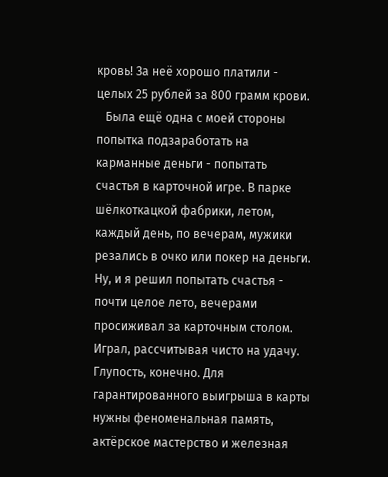кровь! За неё хорошо платили - целых 25 рублей за 800 грамм крови.
   Была ещё одна с моей стороны попытка подзаработать на карманные деньги - попытать счастья в карточной игре. В парке шёлкоткацкой фабрики, летом, каждый день, по вечерам, мужики резались в очко или покер на деньги. Ну, и я решил попытать счастья - почти целое лето, вечерами просиживал за карточным столом. Играл, рассчитывая чисто на удачу. Глупость, конечно. Для гарантированного выигрыша в карты нужны феноменальная память, актёрское мастерство и железная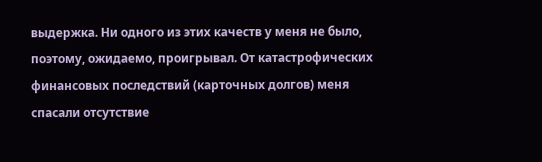выдержка. Ни одного из этих качеств у меня не было, поэтому, ожидаемо, проигрывал. От катастрофических финансовых последствий (карточных долгов) меня спасали отсутствие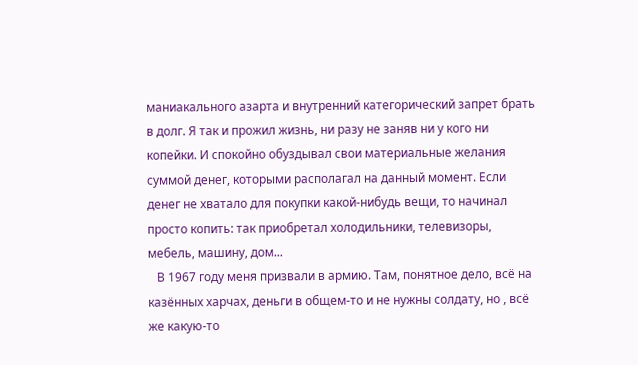маниакального азарта и внутренний категорический запрет брать в долг. Я так и прожил жизнь, ни разу не заняв ни у кого ни копейки. И спокойно обуздывал свои материальные желания суммой денег, которыми располагал на данный момент. Если денег не хватало для покупки какой-нибудь вещи, то начинал просто копить: так приобретал холодильники, телевизоры, мебель, машину, дом...
   В 1967 году меня призвали в армию. Там, понятное дело, всё на казённых харчах, деньги в общем-то и не нужны солдату, но , всё же какую-то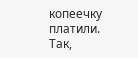копеечку платили. Так,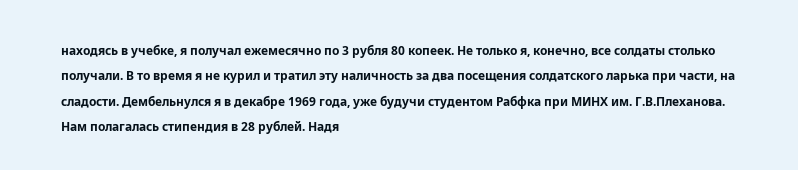находясь в учебке, я получал ежемесячно по 3 рубля 80 копеек. Не только я, конечно, все солдаты столько получали. В то время я не курил и тратил эту наличность за два посещения солдатского ларька при части, на сладости. Дембельнулся я в декабре 1969 года, уже будучи студентом Рабфка при МИНХ им. Г.В.Плеханова. Нам полагалась стипендия в 28 рублей. Надя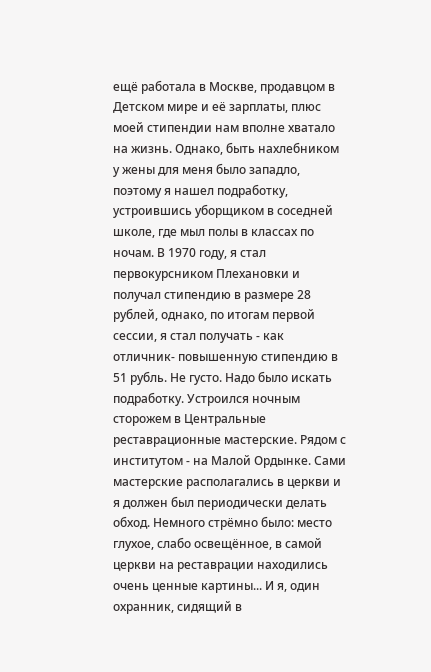ещё работала в Москве, продавцом в Детском мире и её зарплаты, плюс моей стипендии нам вполне хватало на жизнь. Однако, быть нахлебником у жены для меня было западло, поэтому я нашел подработку, устроившись уборщиком в соседней школе, где мыл полы в классах по ночам. В 1970 году, я стал первокурсником Плехановки и получал стипендию в размере 28 рублей, однако, по итогам первой сессии, я стал получать - как отличник- повышенную стипендию в 51 рубль. Не густо. Надо было искать подработку. Устроился ночным сторожем в Центральные реставрационные мастерские. Рядом с институтом - на Малой Ордынке. Сами мастерские располагались в церкви и я должен был периодически делать обход. Немного стрёмно было: место глухое, слабо освещённое, в самой церкви на реставрации находились очень ценные картины... И я, один охранник, сидящий в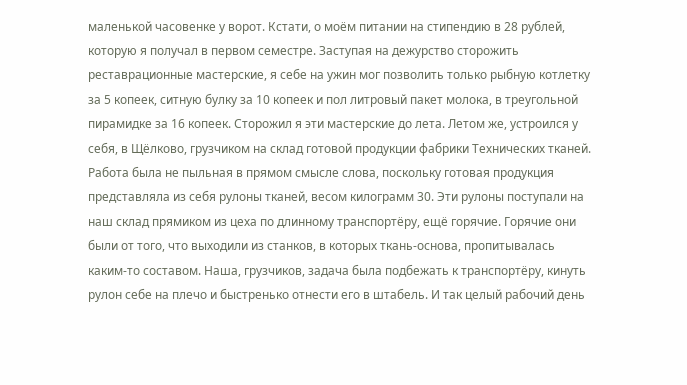маленькой часовенке у ворот. Кстати, о моём питании на стипендию в 28 рублей, которую я получал в первом семестре. Заступая на дежурство сторожить реставрационные мастерские, я себе на ужин мог позволить только рыбную котлетку за 5 копеек, ситную булку за 10 копеек и пол литровый пакет молока, в треугольной пирамидке за 16 копеек. Сторожил я эти мастерские до лета. Летом же, устроился у себя, в Щёлково, грузчиком на склад готовой продукции фабрики Технических тканей. Работа была не пыльная в прямом смысле слова, поскольку готовая продукция представляла из себя рулоны тканей, весом килограмм 30. Эти рулоны поступали на наш склад прямиком из цеха по длинному транспортёру, ещё горячие. Горячие они были от того, что выходили из станков, в которых ткань-основа, пропитывалась каким-то составом. Наша, грузчиков, задача была подбежать к транспортёру, кинуть рулон себе на плечо и быстренько отнести его в штабель. И так целый рабочий день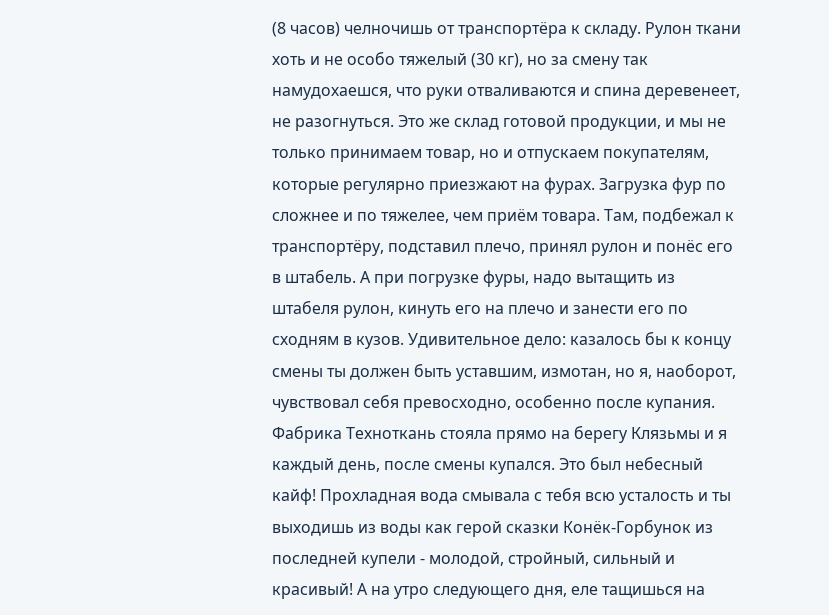(8 часов) челночишь от транспортёра к складу. Рулон ткани хоть и не особо тяжелый (30 кг), но за смену так намудохаешся, что руки отваливаются и спина деревенеет, не разогнуться. Это же склад готовой продукции, и мы не только принимаем товар, но и отпускаем покупателям, которые регулярно приезжают на фурах. Загрузка фур по сложнее и по тяжелее, чем приём товара. Там, подбежал к транспортёру, подставил плечо, принял рулон и понёс его в штабель. А при погрузке фуры, надо вытащить из штабеля рулон, кинуть его на плечо и занести его по сходням в кузов. Удивительное дело: казалось бы к концу смены ты должен быть уставшим, измотан, но я, наоборот, чувствовал себя превосходно, особенно после купания. Фабрика Техноткань стояла прямо на берегу Клязьмы и я каждый день, после смены купался. Это был небесный кайф! Прохладная вода смывала с тебя всю усталость и ты выходишь из воды как герой сказки Конёк-Горбунок из последней купели - молодой, стройный, сильный и красивый! А на утро следующего дня, еле тащишься на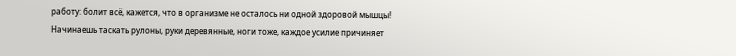работу: болит всё, кажется, что в организме не осталось ни одной здоровой мышцы! Начинаешь таскать рулоны, руки деревянные, ноги тоже, каждое усилие причиняет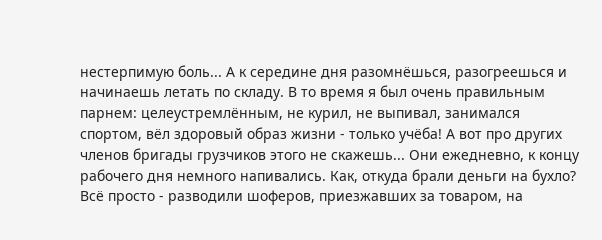нестерпимую боль... А к середине дня разомнёшься, разогреешься и начинаешь летать по складу. В то время я был очень правильным парнем: целеустремлённым, не курил, не выпивал, занимался спортом, вёл здоровый образ жизни - только учёба! А вот про других членов бригады грузчиков этого не скажешь... Они ежедневно, к концу рабочего дня немного напивались. Как, откуда брали деньги на бухло? Всё просто - разводили шоферов, приезжавших за товаром, на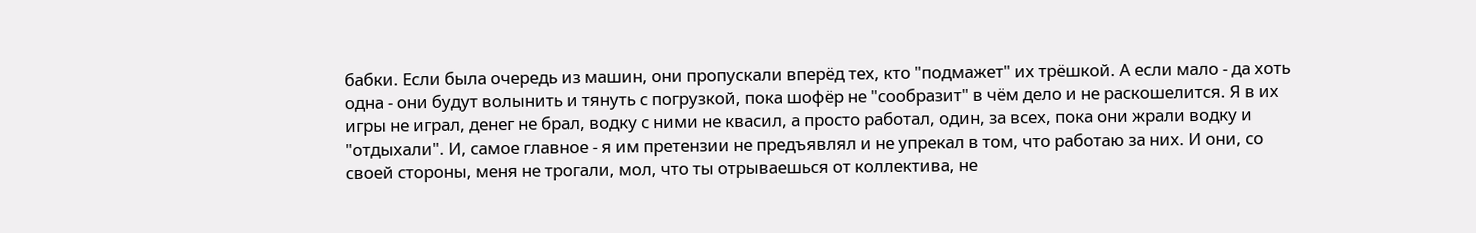бабки. Если была очередь из машин, они пропускали вперёд тех, кто "подмажет" их трёшкой. А если мало - да хоть одна - они будут волынить и тянуть с погрузкой, пока шофёр не "сообразит" в чём дело и не раскошелится. Я в их игры не играл, денег не брал, водку с ними не квасил, а просто работал, один, за всех, пока они жрали водку и "отдыхали". И, самое главное - я им претензии не предъявлял и не упрекал в том, что работаю за них. И они, со своей стороны, меня не трогали, мол, что ты отрываешься от коллектива, не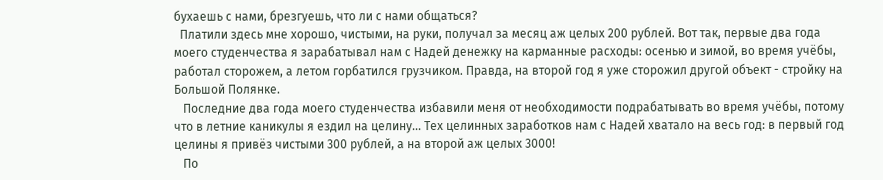бухаешь с нами, брезгуешь, что ли с нами общаться?
  Платили здесь мне хорошо, чистыми, на руки, получал за месяц аж целых 200 рублей. Вот так, первые два года моего студенчества я зарабатывал нам с Надей денежку на карманные расходы: осенью и зимой, во время учёбы, работал сторожем, а летом горбатился грузчиком. Правда, на второй год я уже сторожил другой объект - стройку на Большой Полянке.
   Последние два года моего студенчества избавили меня от необходимости подрабатывать во время учёбы, потому что в летние каникулы я ездил на целину... Тех целинных заработков нам с Надей хватало на весь год: в первый год целины я привёз чистыми 300 рублей, а на второй аж целых 3000!
   По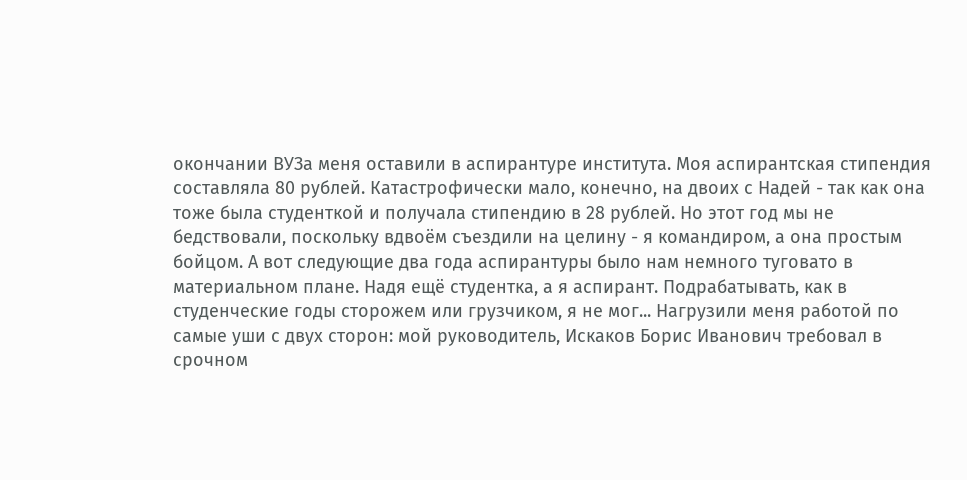окончании ВУЗа меня оставили в аспирантуре института. Моя аспирантская стипендия составляла 80 рублей. Катастрофически мало, конечно, на двоих с Надей - так как она тоже была студенткой и получала стипендию в 28 рублей. Но этот год мы не бедствовали, поскольку вдвоём съездили на целину - я командиром, а она простым бойцом. А вот следующие два года аспирантуры было нам немного туговато в материальном плане. Надя ещё студентка, а я аспирант. Подрабатывать, как в студенческие годы сторожем или грузчиком, я не мог... Нагрузили меня работой по самые уши с двух сторон: мой руководитель, Искаков Борис Иванович требовал в срочном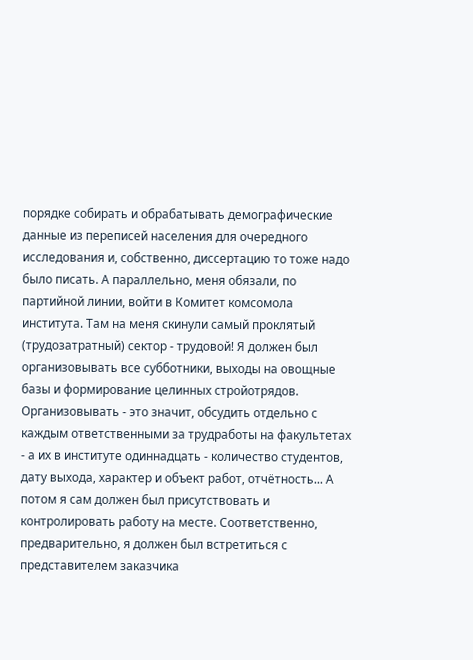порядке собирать и обрабатывать демографические данные из переписей населения для очередного исследования и, собственно, диссертацию то тоже надо было писать. А параллельно, меня обязали, по партийной линии, войти в Комитет комсомола института. Там на меня скинули самый проклятый (трудозатратный) сектор - трудовой! Я должен был организовывать все субботники, выходы на овощные базы и формирование целинных стройотрядов. Организовывать - это значит, обсудить отдельно с каждым ответственными за трудработы на факультетах - а их в институте одиннадцать - количество студентов, дату выхода, характер и объект работ, отчётность... А потом я сам должен был присутствовать и контролировать работу на месте. Соответственно, предварительно, я должен был встретиться с представителем заказчика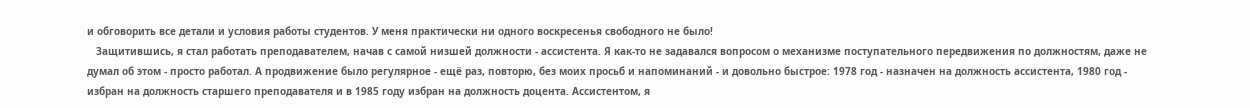и обговорить все детали и условия работы студентов. У меня практически ни одного воскресенья свободного не было!
   Защитившись, я стал работать преподавателем, начав с самой низшей должности - ассистента. Я как-то не задавался вопросом о механизме поступательного передвижения по должностям, даже не думал об этом - просто работал. А продвижение было регулярное - ещё раз, повторю, без моих просьб и напоминаний - и довольно быстрое: 1978 год - назначен на должность ассистента, 1980 год - избран на должность старшего преподавателя и в 1985 году избран на должность доцента. Ассистентом, я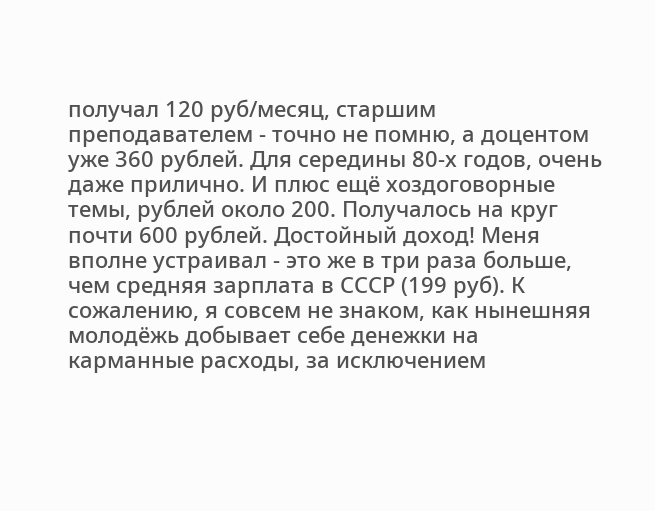получал 120 руб/месяц, старшим преподавателем - точно не помню, а доцентом уже 360 рублей. Для середины 80-х годов, очень даже прилично. И плюс ещё хоздоговорные темы, рублей около 200. Получалось на круг почти 600 рублей. Достойный доход! Меня вполне устраивал - это же в три раза больше, чем средняя зарплата в СССР (199 руб). К сожалению, я совсем не знаком, как нынешняя молодёжь добывает себе денежки на карманные расходы, за исключением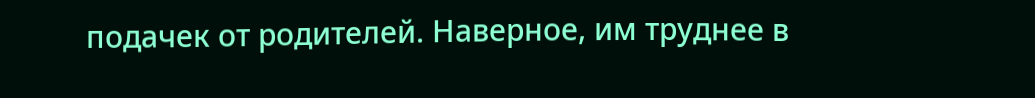подачек от родителей. Наверное, им труднее в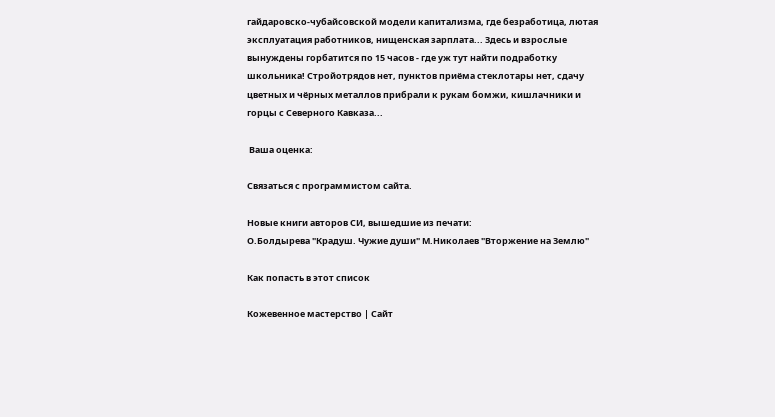гайдаровско-чубайсовской модели капитализма, где безработица, лютая эксплуатация работников, нищенская зарплата... Здесь и взрослые вынуждены горбатится по 15 часов - где уж тут найти подработку школьника! Стройотрядов нет, пунктов приёма стеклотары нет, сдачу цветных и чёрных металлов прибрали к рукам бомжи, кишлачники и горцы с Северного Кавказа...

 Ваша оценка:

Связаться с программистом сайта.

Новые книги авторов СИ, вышедшие из печати:
О.Болдырева "Крадуш. Чужие души" М.Николаев "Вторжение на Землю"

Как попасть в этoт список

Кожевенное мастерство | Сайт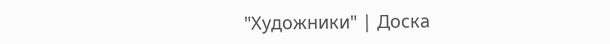"Художники" | Доска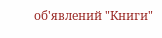об'явлений "Книги"